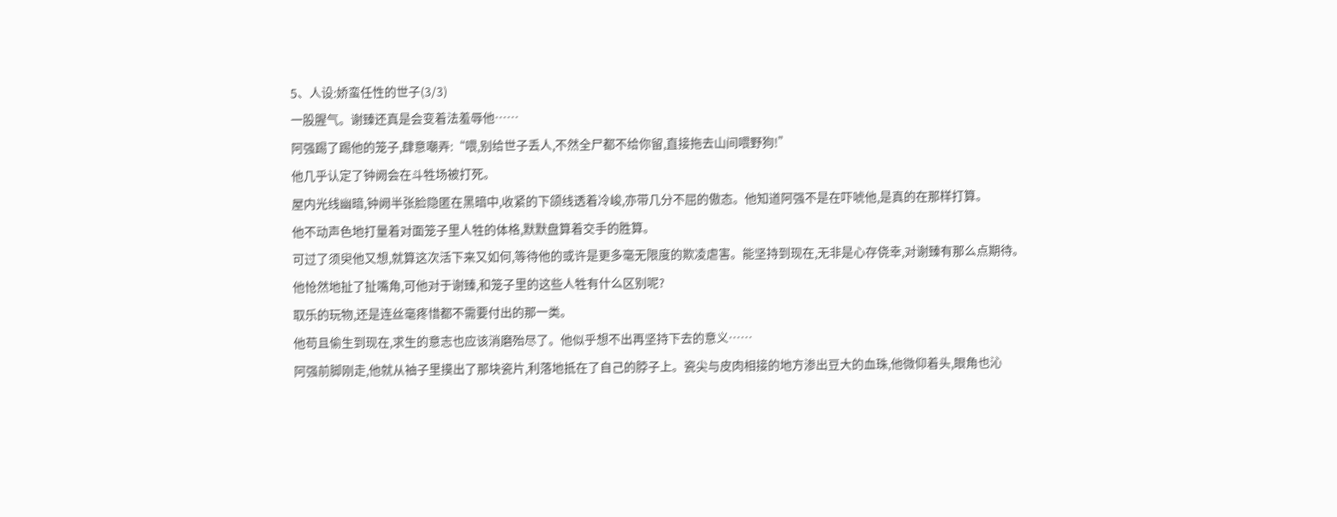5、人设:娇蛮任性的世子(3/3)
一股腥气。谢臻还真是会变着法羞辱他……
阿强踢了踢他的笼子,肆意嘲弄:“喂,别给世子丢人,不然全尸都不给你留,直接拖去山间喂野狗!”
他几乎认定了钟阙会在斗牲场被打死。
屋内光线幽暗,钟阙半张脸隐匿在黑暗中,收紧的下颌线透着冷峻,亦带几分不屈的傲态。他知道阿强不是在吓唬他,是真的在那样打算。
他不动声色地打量着对面笼子里人牲的体格,默默盘算着交手的胜算。
可过了须臾他又想,就算这次活下来又如何,等待他的或许是更多毫无限度的欺凌虐害。能坚持到现在,无非是心存侥幸,对谢臻有那么点期待。
他怆然地扯了扯嘴角,可他对于谢臻,和笼子里的这些人牲有什么区别呢?
取乐的玩物,还是连丝毫疼惜都不需要付出的那一类。
他苟且偷生到现在,求生的意志也应该消磨殆尽了。他似乎想不出再坚持下去的意义……
阿强前脚刚走,他就从袖子里摸出了那块瓷片,利落地抵在了自己的脖子上。瓷尖与皮肉相接的地方渗出豆大的血珠,他微仰着头,眼角也沁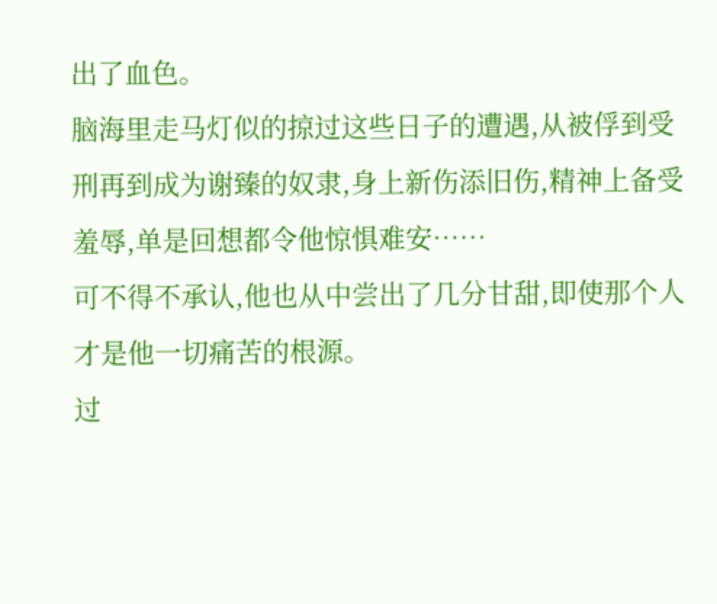出了血色。
脑海里走马灯似的掠过这些日子的遭遇,从被俘到受刑再到成为谢臻的奴隶,身上新伤添旧伤,精神上备受羞辱,单是回想都令他惊惧难安……
可不得不承认,他也从中尝出了几分甘甜,即使那个人才是他一切痛苦的根源。
过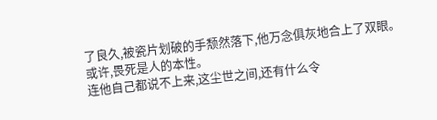了良久,被瓷片划破的手颓然落下,他万念俱灰地合上了双眼。
或许,畏死是人的本性。
连他自己都说不上来,这尘世之间,还有什么令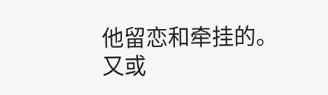他留恋和牵挂的。
又或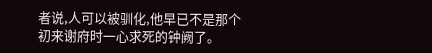者说,人可以被驯化,他早已不是那个初来谢府时一心求死的钟阙了。